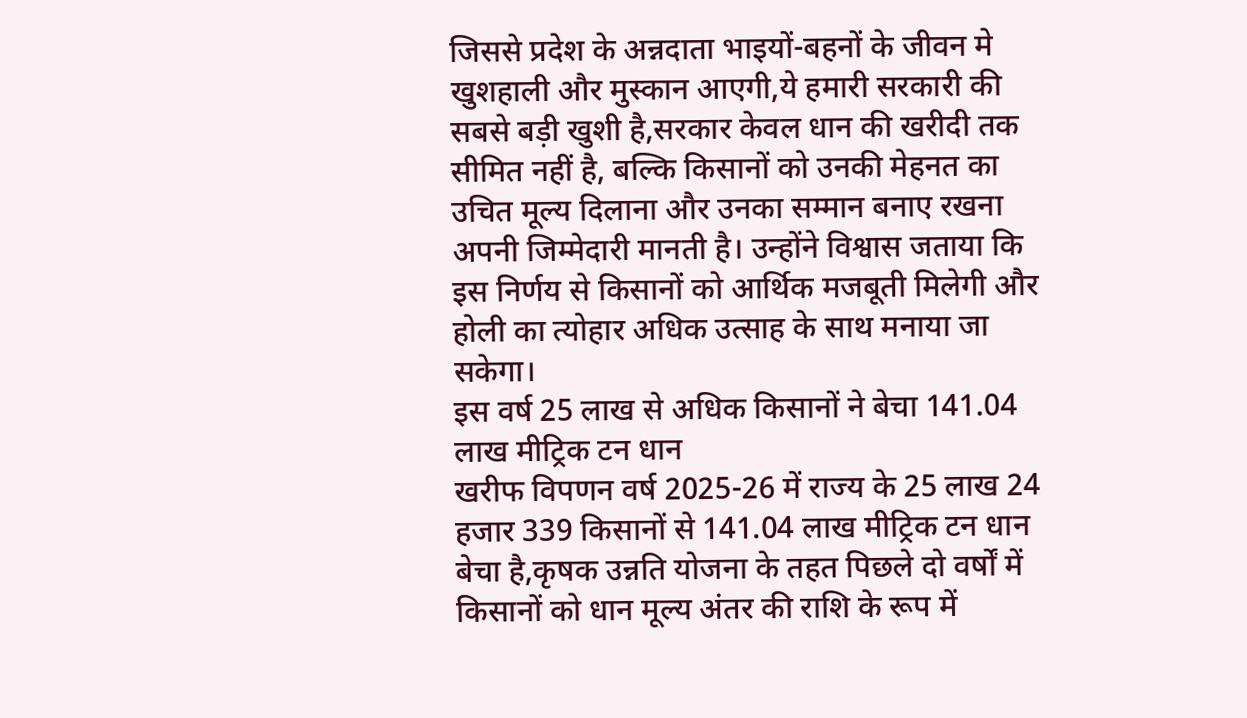जिससे प्रदेश के अन्नदाता भाइयों-बहनों के जीवन मे खुशहाली और मुस्कान आएगी,ये हमारी सरकारी की सबसे बड़ी खुशी है,सरकार केवल धान की खरीदी तक सीमित नहीं है, बल्कि किसानों को उनकी मेहनत का उचित मूल्य दिलाना और उनका सम्मान बनाए रखना अपनी जिम्मेदारी मानती है। उन्होंने विश्वास जताया कि इस निर्णय से किसानों को आर्थिक मजबूती मिलेगी और होली का त्योहार अधिक उत्साह के साथ मनाया जा सकेगा।
इस वर्ष 25 लाख से अधिक किसानों ने बेचा 141.04 लाख मीट्रिक टन धान
खरीफ विपणन वर्ष 2025-26 में राज्य के 25 लाख 24 हजार 339 किसानों से 141.04 लाख मीट्रिक टन धान बेचा है,कृषक उन्नति योजना के तहत पिछले दो वर्षों में किसानों को धान मूल्य अंतर की राशि के रूप में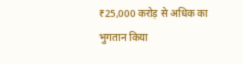₹25,000 करोड़ से अधिक का भुगतान किया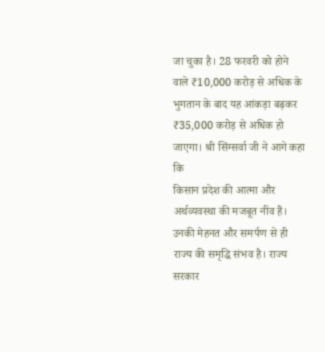जा चुका है। 28 फरवरी को होने वाले ₹10,000 करोड़ से अधिक के भुगतान के बाद यह आंकड़ा बढ़कर ₹35,000 करोड़ से अधिक हो जाएगा। श्री सिंग्सर्वा जी ने आगे कहा कि
किसान प्रदेश की आत्मा और अर्थव्यवस्था की मजबूत नींव हैं। उनकी मेहनत और समर्पण से ही राज्य की समृद्धि संभव है। राज्य सरकार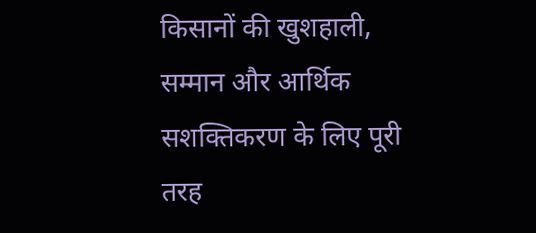किसानों की खुशहाली, सम्मान और आर्थिक सशक्तिकरण के लिए पूरी तरह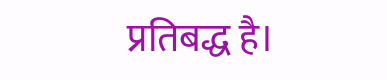प्रतिबद्ध है।